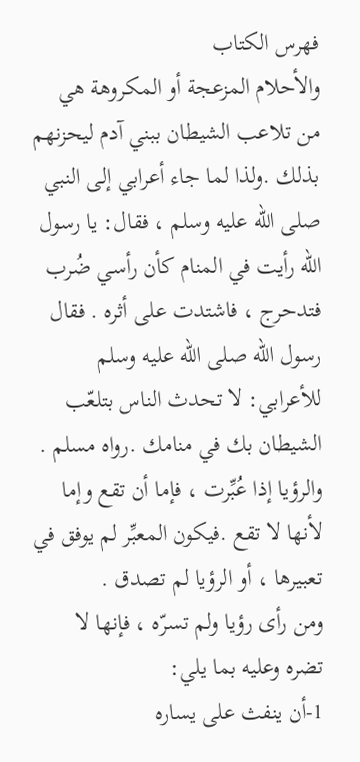فهرس الكتاب
والأحلام المزعجة أو المكروهة هي من تلاعب الشيطان ببني آدم ليحزنهم بذلك .ولذا لما جاء أعرابي إلى النبي صلى الله عليه وسلم ، فقال: يا رسول الله رأيت في المنام كأن رأسي ضُرب فتدحرج ، فاشتدت على أثره . فقال رسول الله صلى الله عليه وسلم للأعرابي: لا تحدث الناس بتلعّب الشيطان بك في منامك .رواه مسلم .
والرؤيا إذا عُبِّرت ، فإما أن تقع وإما لأنها لا تقع .فيكون المعبِّر لم يوفق في تعبيرها ، أو الرؤيا لم تصدق .
ومن رأى رؤيا ولم تسرّه ، فإنها لا تضره وعليه بما يلي:
1-أن ينفث على يساره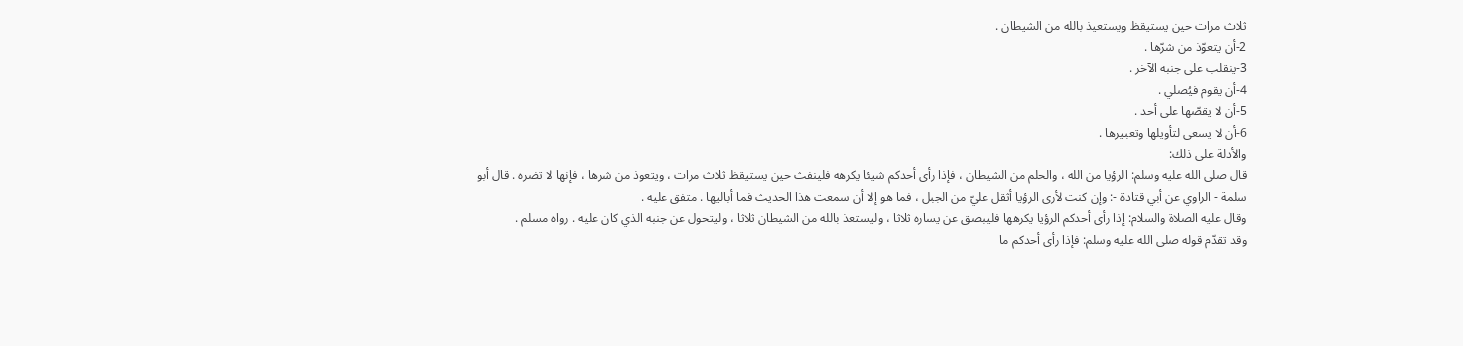ثلاث مرات حين يستيقظ ويستعيذ بالله من الشيطان .
2-أن يتعوّذ من شرّها .
3-ينقلب على جنبه الآخر .
4-أن يقوم فيُصلي .
5-أن لا يقصّها على أحد .
6-أن لا يسعى لتأويلها وتعبيرها .
والأدلة على ذلك:
قال صلى الله عليه وسلم: الرؤيا من الله ، والحلم من الشيطان ، فإذا رأى أحدكم شيئا يكرهه فلينفث حين يستيقظ ثلاث مرات ، ويتعوذ من شرها ، فإنها لا تضره . قال أبو سلمة - الراوي عن أبي قتادة -: وإن كنت لأرى الرؤيا أثقل عليّ من الجبل ، فما هو إلا أن سمعت هذا الحديث فما أباليها . متفق عليه .
وقال عليه الصلاة والسلام: إذا رأى أحدكم الرؤيا يكرهها فليبصق عن يساره ثلاثا ، وليستعذ بالله من الشيطان ثلاثا ، وليتحول عن جنبه الذي كان عليه . رواه مسلم .
وقد تقدّم قوله صلى الله عليه وسلم: فإذا رأى أحدكم ما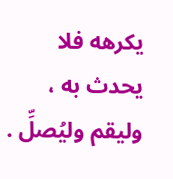يكرهه فلا يحدث به ، وليقم وليُصلِّ .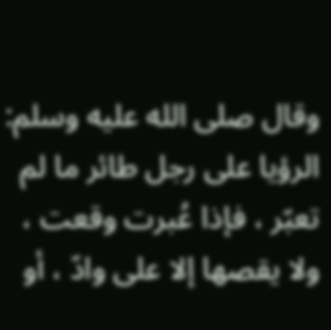وقال صلى الله عليه وسلم: الرؤيا على رجل طائر ما لم تعبّر ، فإذا عُبرت وقعت ، ولا يقصها إلا على وادّ ، أو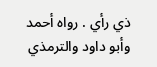ذي رأي . رواه أحمد وأبو داود والترمذي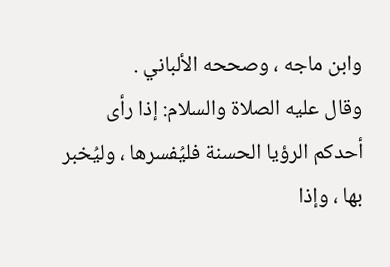وابن ماجه ، وصححه الألباني .
وقال عليه الصلاة والسلام: إذا رأى أحدكم الرؤيا الحسنة فليُفسرها ، وليُخبر بها ، وإذا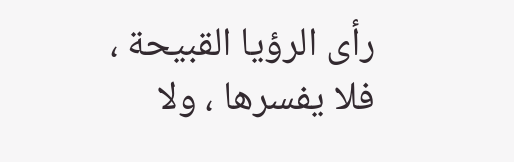رأى الرؤيا القبيحة ، فلا يفسرها ، ولا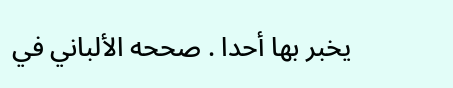يخبر بها أحدا . صححه الألباني في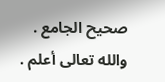صحيح الجامع .
والله تعالى أعلم .